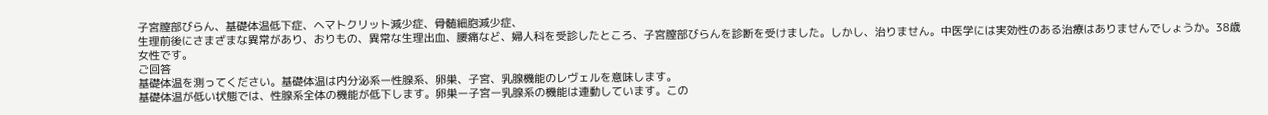子宮膣部びらん、基礎体温低下症、ヘマトクリット減少症、骨髄細胞減少症、
生理前後にさまざまな異常があり、おりもの、異常な生理出血、腰痛など、婦人科を受診したところ、子宮膣部びらんを診断を受けました。しかし、治りません。中医学には実効性のある治療はありませんでしょうか。38歳女性です。
ご回答
基礎体温を測ってください。基礎体温は内分泌系ー性腺系、卵巣、子宮、乳腺機能のレヴェルを意味します。
基礎体温が低い状態では、性腺系全体の機能が低下します。卵巣ー子宮ー乳腺系の機能は連動しています。この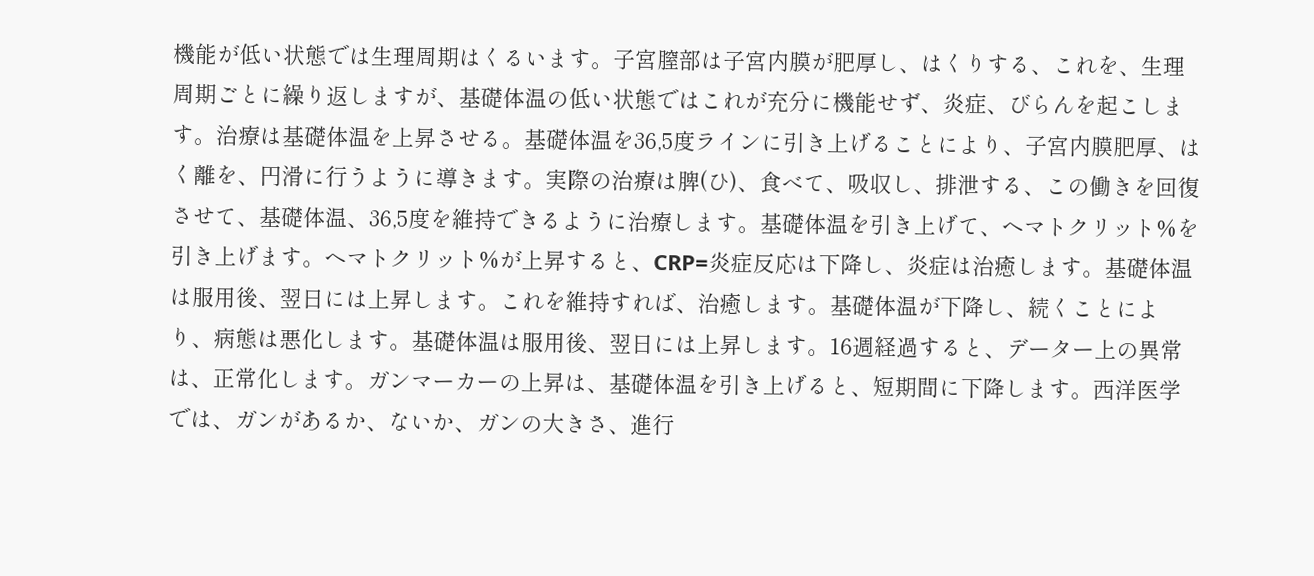機能が低い状態では生理周期はくるいます。子宮膣部は子宮内膜が肥厚し、はくりする、これを、生理周期ごとに繰り返しますが、基礎体温の低い状態ではこれが充分に機能せず、炎症、びらんを起こします。治療は基礎体温を上昇させる。基礎体温を36,5度ラインに引き上げることにより、子宮内膜肥厚、はく離を、円滑に行うように導きます。実際の治療は脾(ひ)、食べて、吸収し、排泄する、この働きを回復させて、基礎体温、36,5度を維持できるように治療します。基礎体温を引き上げて、ヘマトクリット%を引き上げます。ヘマトクリット%が上昇すると、CRP=炎症反応は下降し、炎症は治癒します。基礎体温は服用後、翌日には上昇します。これを維持すれば、治癒します。基礎体温が下降し、続くことにより、病態は悪化します。基礎体温は服用後、翌日には上昇します。16週経過すると、データー上の異常は、正常化します。ガンマーカーの上昇は、基礎体温を引き上げると、短期間に下降します。西洋医学では、ガンがあるか、ないか、ガンの大きさ、進行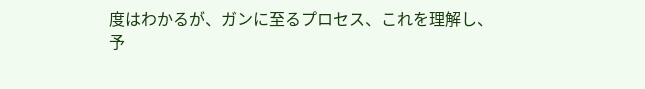度はわかるが、ガンに至るプロセス、これを理解し、予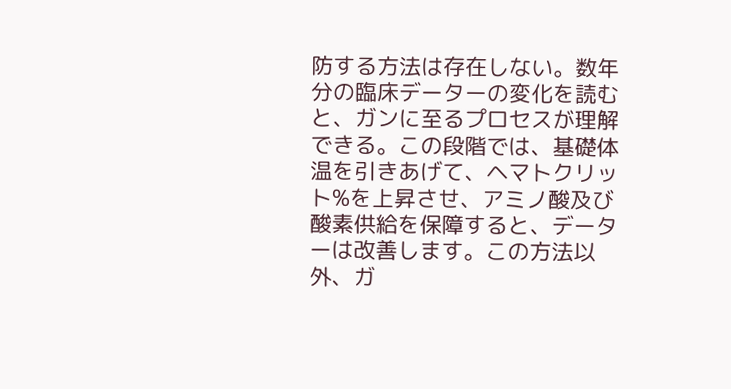防する方法は存在しない。数年分の臨床データーの変化を読むと、ガンに至るプロセスが理解できる。この段階では、基礎体温を引きあげて、ヘマトクリット%を上昇させ、アミノ酸及び酸素供給を保障すると、データーは改善します。この方法以外、ガ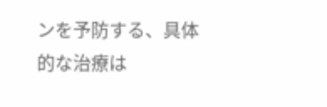ンを予防する、具体的な治療は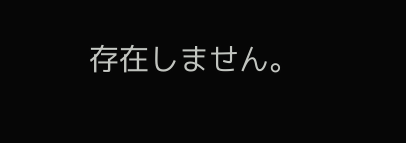存在しません。